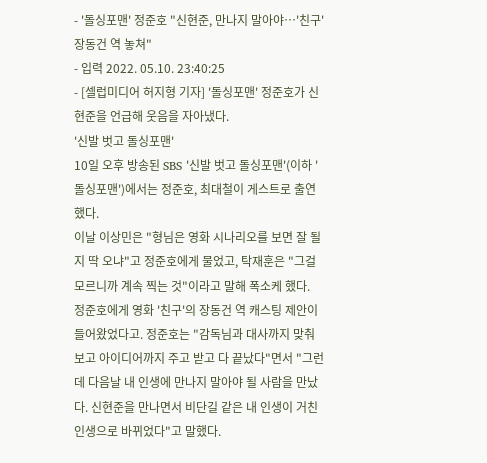- '돌싱포맨' 정준호 "신현준, 만나지 말아야…'친구' 장동건 역 놓쳐"
- 입력 2022. 05.10. 23:40:25
- [셀럽미디어 허지형 기자] '돌싱포맨' 정준호가 신현준을 언급해 웃음을 자아냈다.
'신발 벗고 돌싱포맨'
10일 오후 방송된 SBS '신발 벗고 돌싱포맨'(이하 '돌싱포맨')에서는 정준호, 최대철이 게스트로 출연했다.
이날 이상민은 "형님은 영화 시나리오를 보면 잘 될지 딱 오냐"고 정준호에게 물었고, 탁재훈은 "그걸 모르니까 계속 찍는 것"이라고 말해 폭소케 했다.
정준호에게 영화 '친구'의 장동건 역 캐스팅 제안이 들어왔었다고. 정준호는 "감독님과 대사까지 맞춰보고 아이디어까지 주고 받고 다 끝났다"면서 "그런데 다음날 내 인생에 만나지 말아야 될 사람을 만났다. 신현준을 만나면서 비단길 같은 내 인생이 거친 인생으로 바뀌었다"고 말했다.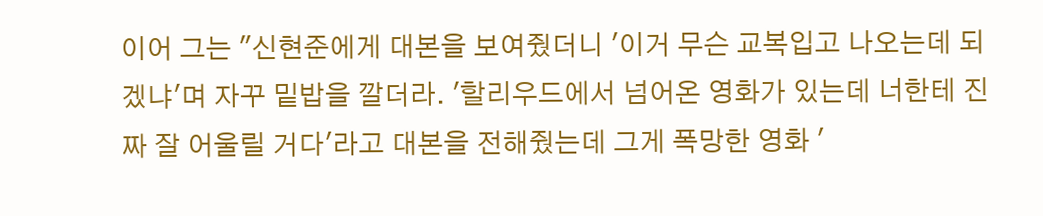이어 그는 "신현준에게 대본을 보여줬더니 '이거 무슨 교복입고 나오는데 되겠냐'며 자꾸 밑밥을 깔더라. '할리우드에서 넘어온 영화가 있는데 너한테 진짜 잘 어울릴 거다'라고 대본을 전해줬는데 그게 폭망한 영화 '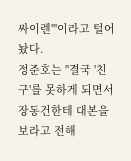싸이렌'"이라고 털어놨다.
정준호는 "결국 '친구'를 못하게 되면서 장동건한테 대본을 보라고 전해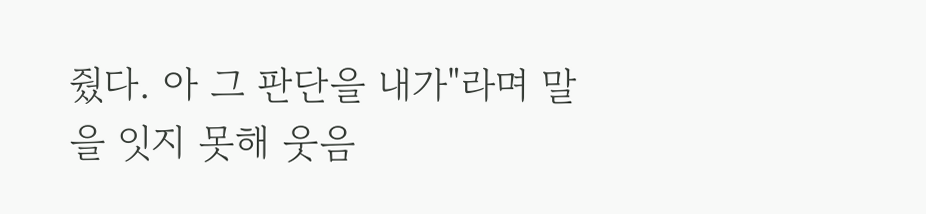줬다. 아 그 판단을 내가"라며 말을 잇지 못해 웃음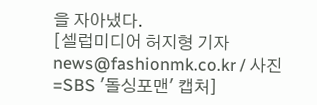을 자아냈다.
[셀럽미디어 허지형 기자 news@fashionmk.co.kr / 사진=SBS '돌싱포맨' 캡처]